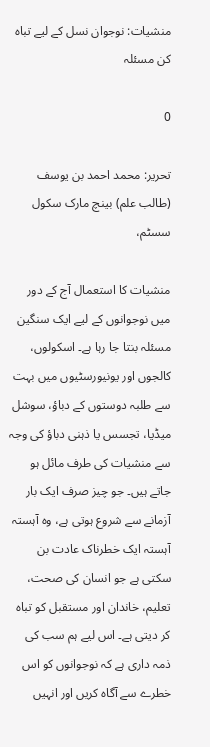منشیات: نوجوان نسل کے لیے تباہ کن مسئلہ

0

تحریر: محمد احمد بن یوسف (طالب علم) بینچ مارک سکول سسٹم،

منشیات کا استعمال آج کے دور میں نوجوانوں کے لیے ایک سنگین مسئلہ بنتا جا رہا ہے۔ اسکولوں، کالجوں اور یونیورسٹیوں میں بہت سے طلبہ دوستوں کے دباؤ، سوشل میڈیا، تجسس یا ذہنی دباؤ کی وجہ سے منشیات کی طرف مائل ہو جاتے ہیں۔ جو چیز صرف ایک بار آزمانے سے شروع ہوتی ہے، وہ آہستہ آہستہ ایک خطرناک عادت بن سکتی ہے جو انسان کی صحت، تعلیم، خاندان اور مستقبل کو تباہ کر دیتی ہے۔ اس لیے ہم سب کی ذمہ داری ہے کہ نوجوانوں کو اس خطرے سے آگاہ کریں اور انہیں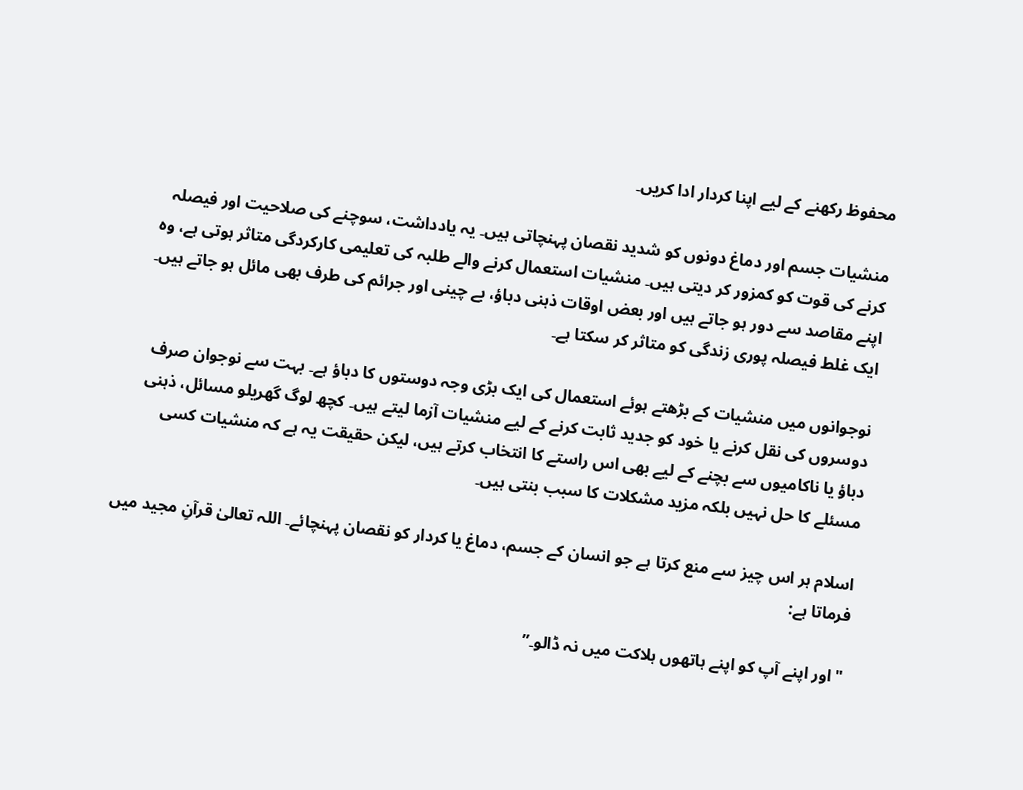محفوظ رکھنے کے لیے اپنا کردار ادا کریں۔

منشیات جسم اور دماغ دونوں کو شدید نقصان پہنچاتی ہیں۔ یہ یادداشت، سوچنے کی صلاحیت اور فیصلہ کرنے کی قوت کو کمزور کر دیتی ہیں۔ منشیات استعمال کرنے والے طلبہ کی تعلیمی کارکردگی متاثر ہوتی ہے، وہ اپنے مقاصد سے دور ہو جاتے ہیں اور بعض اوقات ذہنی دباؤ، بے چینی اور جرائم کی طرف بھی مائل ہو جاتے ہیں۔ ایک غلط فیصلہ پوری زندگی کو متاثر کر سکتا ہے۔

نوجوانوں میں منشیات کے بڑھتے ہوئے استعمال کی ایک بڑی وجہ دوستوں کا دباؤ ہے۔ بہت سے نوجوان صرف دوسروں کی نقل کرنے یا خود کو جدید ثابت کرنے کے لیے منشیات آزما لیتے ہیں۔ کچھ لوگ گھریلو مسائل، ذہنی دباؤ یا ناکامیوں سے بچنے کے لیے بھی اس راستے کا انتخاب کرتے ہیں، لیکن حقیقت یہ ہے کہ منشیات کسی مسئلے کا حل نہیں بلکہ مزید مشکلات کا سبب بنتی ہیں۔

اسلام ہر اس چیز سے منع کرتا ہے جو انسان کے جسم، دماغ یا کردار کو نقصان پہنچائے۔ اللہ تعالیٰ قرآنِ مجید میں فرماتا ہے:

"اور اپنے آپ کو اپنے ہاتھوں ہلاکت میں نہ ڈالو۔”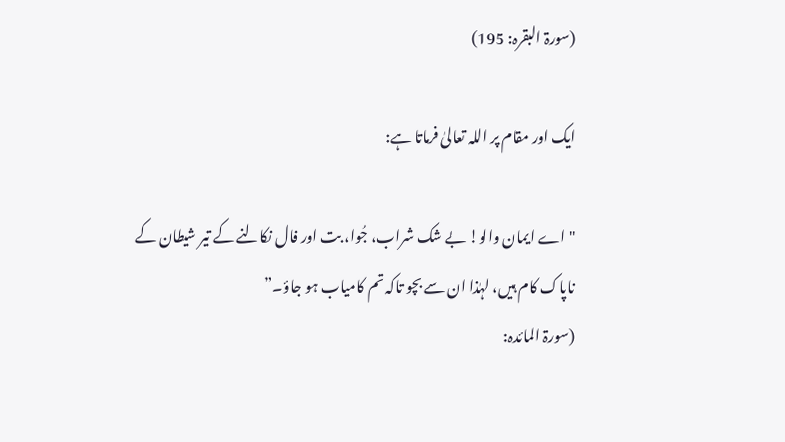(سورۃ البقرہ: 195)

ایک اور مقام پر اللہ تعالیٰ فرماتا ہے:

"اے ایمان والو! بے شک شراب، جُوا، بت اور فال نکالنے کے تیر شیطان کے ناپاک کام ہیں، لہٰذا ان سے بچو تاکہ تم کامیاب ہو جاؤ۔”
(سورۃ المائدہ: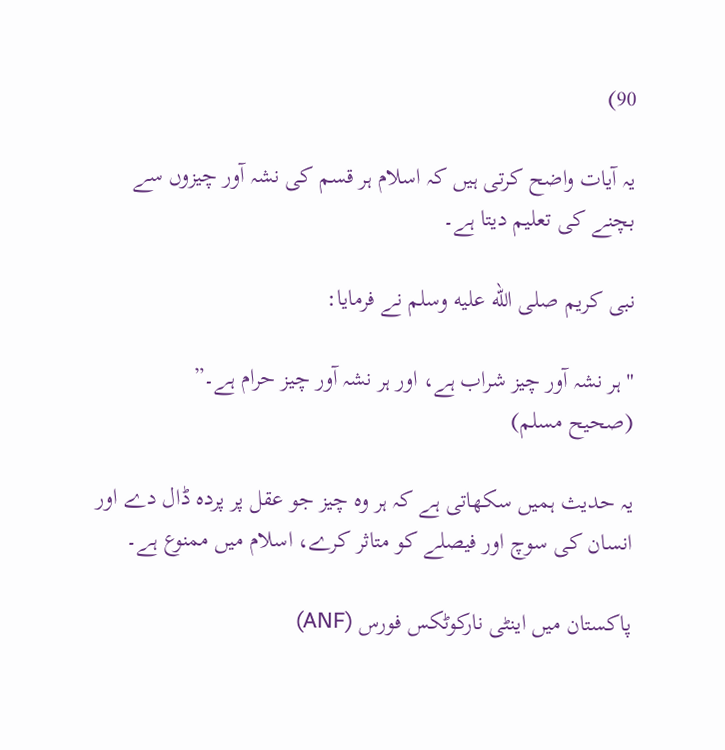90)

یہ آیات واضح کرتی ہیں کہ اسلام ہر قسم کی نشہ آور چیزوں سے بچنے کی تعلیم دیتا ہے۔

نبی کریم صلى الله عليه وسلم نے فرمایا:

"ہر نشہ آور چیز شراب ہے، اور ہر نشہ آور چیز حرام ہے۔”
(صحیح مسلم)

یہ حدیث ہمیں سکھاتی ہے کہ ہر وہ چیز جو عقل پر پردہ ڈال دے اور انسان کی سوچ اور فیصلے کو متاثر کرے، اسلام میں ممنوع ہے۔

پاکستان میں اینٹی نارکوٹکس فورس (ANF)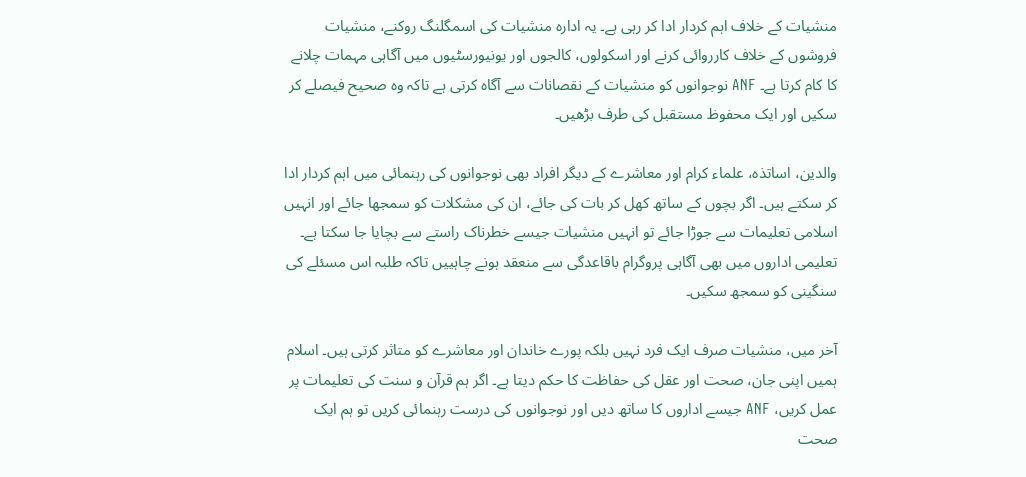منشیات کے خلاف اہم کردار ادا کر رہی ہے۔ یہ ادارہ منشیات کی اسمگلنگ روکنے، منشیات فروشوں کے خلاف کارروائی کرنے اور اسکولوں، کالجوں اور یونیورسٹیوں میں آگاہی مہمات چلانے کا کام کرتا ہے۔ ANF نوجوانوں کو منشیات کے نقصانات سے آگاہ کرتی ہے تاکہ وہ صحیح فیصلے کر سکیں اور ایک محفوظ مستقبل کی طرف بڑھیں۔

والدین، اساتذہ، علماء کرام اور معاشرے کے دیگر افراد بھی نوجوانوں کی رہنمائی میں اہم کردار ادا کر سکتے ہیں۔ اگر بچوں کے ساتھ کھل کر بات کی جائے، ان کی مشکلات کو سمجھا جائے اور انہیں اسلامی تعلیمات سے جوڑا جائے تو انہیں منشیات جیسے خطرناک راستے سے بچایا جا سکتا ہے۔ تعلیمی اداروں میں بھی آگاہی پروگرام باقاعدگی سے منعقد ہونے چاہییں تاکہ طلبہ اس مسئلے کی سنگینی کو سمجھ سکیں۔

آخر میں، منشیات صرف ایک فرد نہیں بلکہ پورے خاندان اور معاشرے کو متاثر کرتی ہیں۔ اسلام ہمیں اپنی جان، صحت اور عقل کی حفاظت کا حکم دیتا ہے۔ اگر ہم قرآن و سنت کی تعلیمات پر عمل کریں، ANF جیسے اداروں کا ساتھ دیں اور نوجوانوں کی درست رہنمائی کریں تو ہم ایک صحت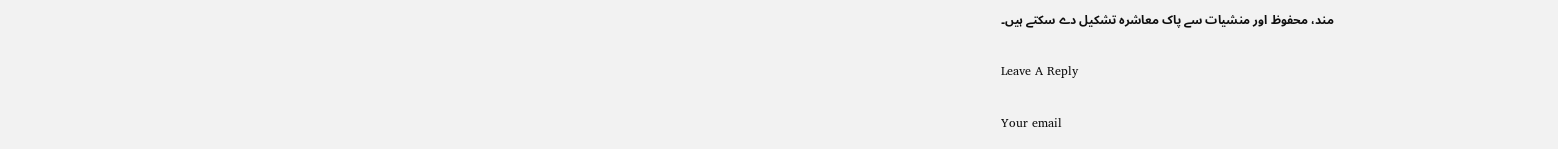مند، محفوظ اور منشیات سے پاک معاشرہ تشکیل دے سکتے ہیں۔

Leave A Reply

Your email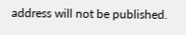address will not be published.